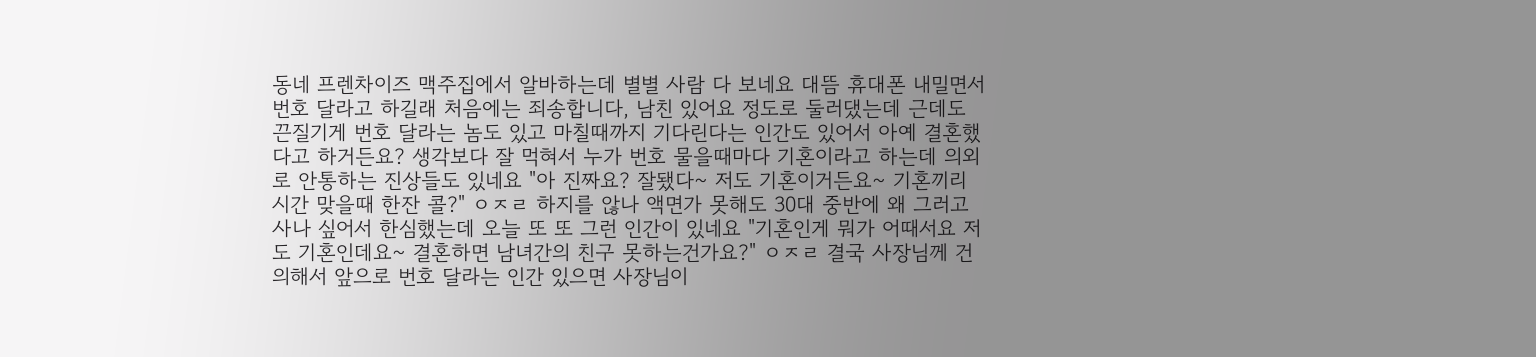동네 프렌차이즈 맥주집에서 알바하는데 별별 사람 다 보네요 대뜸 휴대폰 내밀면서 번호 달라고 하길래 처음에는 죄송합니다, 남친 있어요 정도로 둘러댔는데 근데도 끈질기게 번호 달라는 놈도 있고 마칠때까지 기다린다는 인간도 있어서 아예 결혼했다고 하거든요? 생각보다 잘 먹혀서 누가 번호 물을때마다 기혼이라고 하는데 의외로 안통하는 진상들도 있네요 "아 진짜요? 잘됐다~ 저도 기혼이거든요~ 기혼끼리 시간 맞을때 한잔 콜?" ㅇㅈㄹ 하지를 않나 액면가 못해도 30대 중반에 왜 그러고 사나 싶어서 한심했는데 오늘 또 또 그런 인간이 있네요 "기혼인게 뭐가 어때서요 저도 기혼인데요~ 결혼하면 남녀간의 친구 못하는건가요?" ㅇㅈㄹ 결국 사장님께 건의해서 앞으로 번호 달라는 인간 있으면 사장님이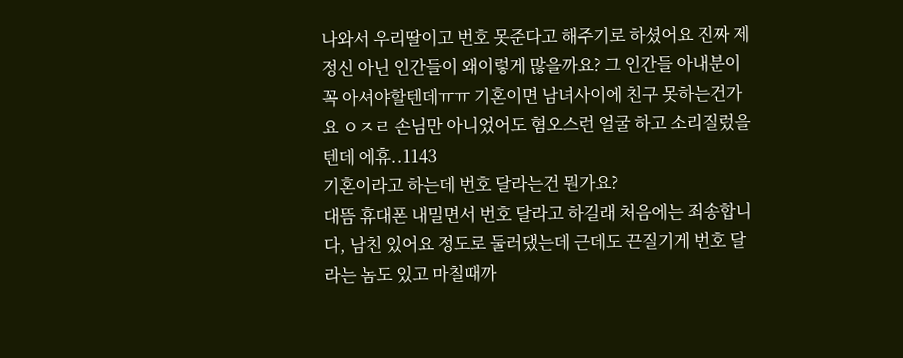나와서 우리딸이고 번호 못준다고 해주기로 하셨어요 진짜 제정신 아닌 인간들이 왜이렇게 많을까요? 그 인간들 아내분이 꼭 아셔야할텐데ㅠㅠ 기혼이면 남녀사이에 친구 못하는건가요 ㅇㅈㄹ 손님만 아니었어도 혐오스런 얼굴 하고 소리질렀을텐데 에휴..1143
기혼이라고 하는데 번호 달라는건 뭔가요?
대뜸 휴대폰 내밀면서 번호 달라고 하길래 처음에는 죄송합니다, 남친 있어요 정도로 둘러댔는데 근데도 끈질기게 번호 달라는 놈도 있고 마칠때까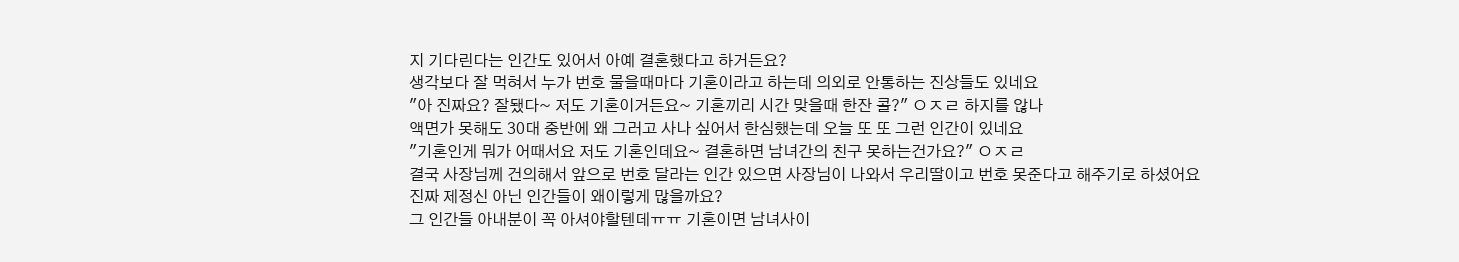지 기다린다는 인간도 있어서 아예 결혼했다고 하거든요?
생각보다 잘 먹혀서 누가 번호 물을때마다 기혼이라고 하는데 의외로 안통하는 진상들도 있네요
"아 진짜요? 잘됐다~ 저도 기혼이거든요~ 기혼끼리 시간 맞을때 한잔 콜?" ㅇㅈㄹ 하지를 않나
액면가 못해도 30대 중반에 왜 그러고 사나 싶어서 한심했는데 오늘 또 또 그런 인간이 있네요
"기혼인게 뭐가 어때서요 저도 기혼인데요~ 결혼하면 남녀간의 친구 못하는건가요?" ㅇㅈㄹ
결국 사장님께 건의해서 앞으로 번호 달라는 인간 있으면 사장님이 나와서 우리딸이고 번호 못준다고 해주기로 하셨어요
진짜 제정신 아닌 인간들이 왜이렇게 많을까요?
그 인간들 아내분이 꼭 아셔야할텐데ㅠㅠ 기혼이면 남녀사이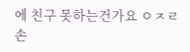에 친구 못하는건가요 ㅇㅈㄹ 손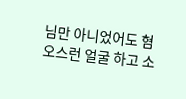님만 아니었어도 혐오스런 얼굴 하고 소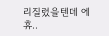리질렀을텐데 에휴..